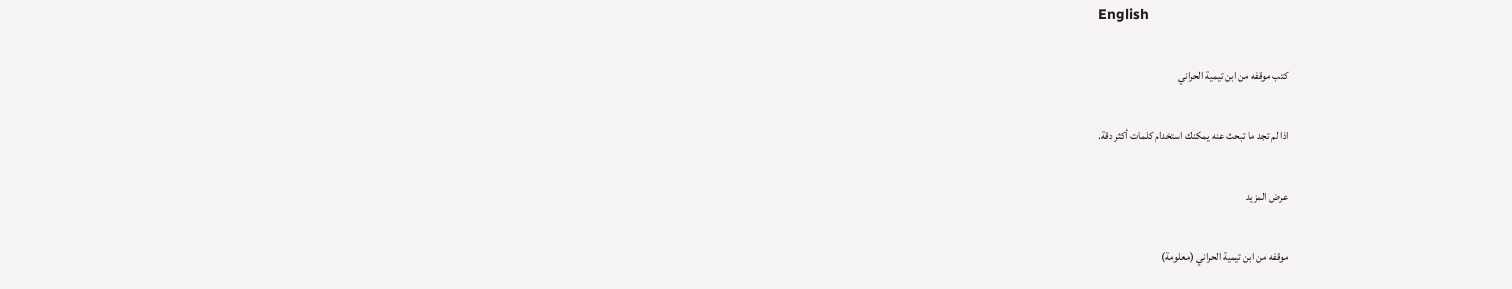English

كتب موقفه من ابن تيمية الحراني

اذا لم تجد ما تبحث عنه يمكنك استخدام كلمات أكثر دقة.

عرض المزيد

موقفه من ابن تيمية الحراني (معلومة)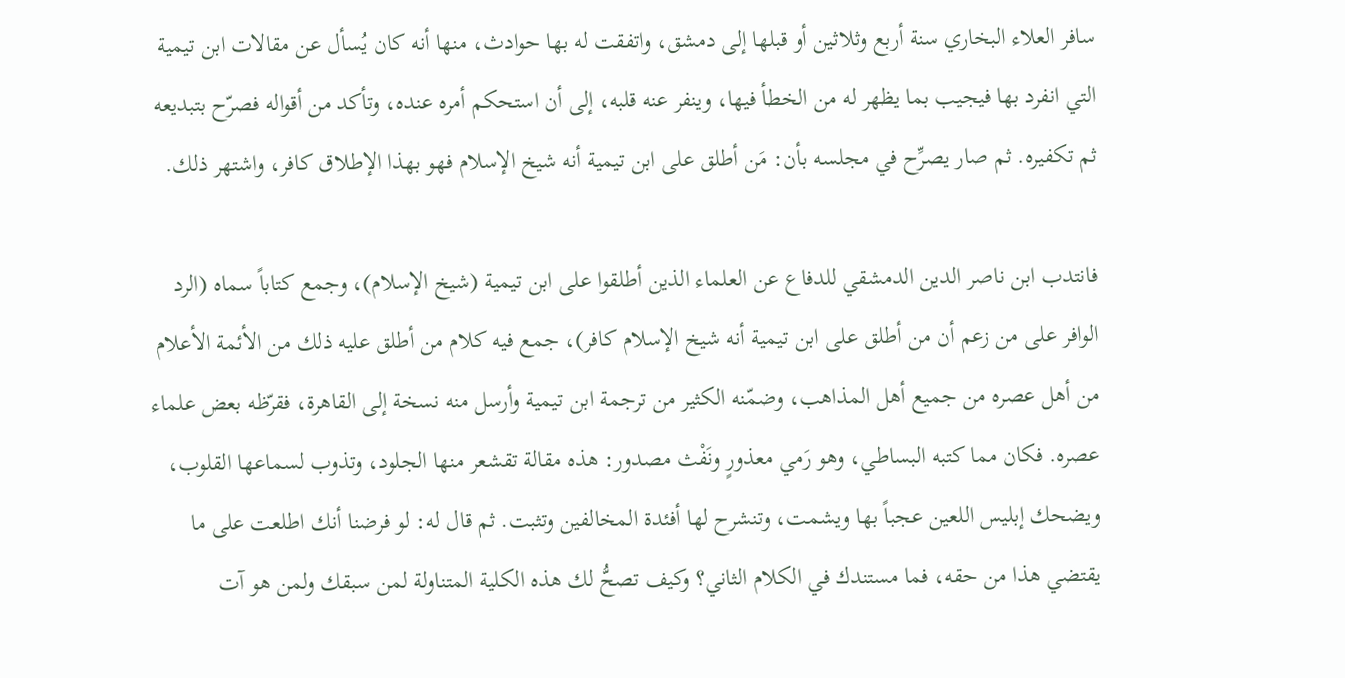سافر العلاء البخاري سنة أربع وثلاثين أو قبلها إلى دمشق، واتفقت له بها حوادث، منها أنه كان يُسأل عن مقالات ابن تيمية التي انفرد بها فيجيب بما يظهر له من الخطأ فيها، وينفر عنه قلبه، إلى أن استحكم أمره عنده، وتأكد من أقواله فصرّح بتبديعه ثم تكفيره. ثم صار يصرِّح في مجلسه بأن: مَن أطلق على ابن تيمية أنه شيخ الإسلام فهو بهذا الإطلاق كافر، واشتهر ذلك.

فانتدب ابن ناصر الدين الدمشقي للدفاع عن العلماء الذين أطلقوا على ابن تيمية (شيخ الإسلام)، وجمع كتاباً سماه (الرد الوافر على من زعم أن من أطلق على ابن تيمية أنه شيخ الإسلام كافر)، جمع فيه كلام من أطلق عليه ذلك من الأئمة الأعلام من أهل عصره من جميع أهل المذاهب، وضمّنه الكثير من ترجمة ابن تيمية وأرسل منه نسخة إلى القاهرة، فقرّظه بعض علماء عصره. فكان مما كتبه البساطي، وهو رَمي معذورٍ ونَفْث مصدور: هذه مقالة تقشعر منها الجلود، وتذوب لسماعها القلوب، ويضحك إبليس اللعين عجباً بها ويشمت، وتنشرح لها أفئدة المخالفين وتثبت. ثم قال له: لو فرضنا أنك اطلعت على ما يقتضي هذا من حقه، فما مستندك في الكلام الثاني؟ وكيف تصحُّ لك هذه الكلية المتناولة لمن سبقك ولمن هو آت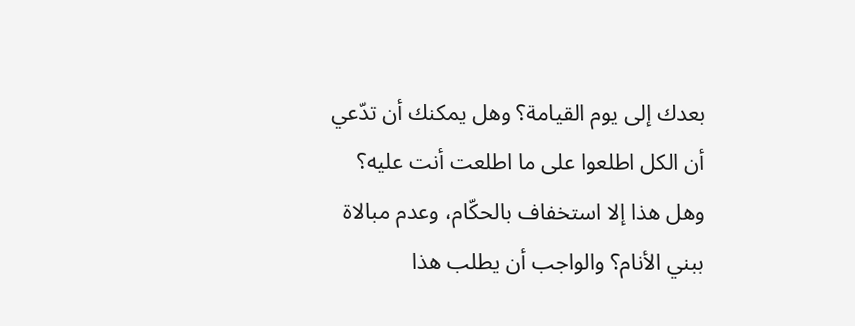بعدك إلى يوم القيامة؟ وهل يمكنك أن تدّعي أن الكل اطلعوا على ما اطلعت أنت عليه؟ وهل هذا إلا استخفاف بالحكّام، وعدم مبالاة ببني الأنام؟ والواجب أن يطلب هذا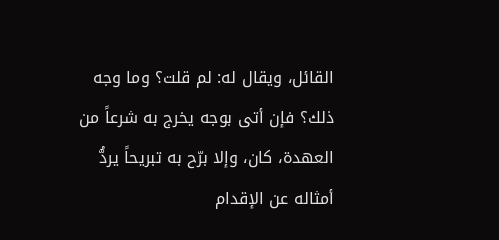القائل، ويقال له: لم قلت؟ وما وجه ذلك؟ فإن أتى بوجه يخرج به شرعاً من العهدة، كان، وإلا برّح به تبريحاً يردُّ أمثاله عن الإقدام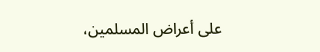على أعراض المسلمين،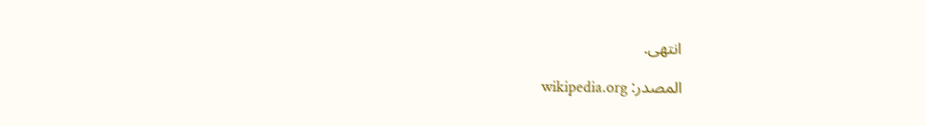انتهى.

المصدر: wikipedia.org